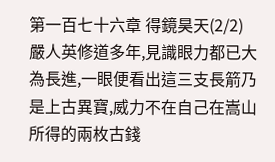第一百七十六章 得鏡昊天(2/2)
嚴人英修道多年,見識眼力都已大為長進,一眼便看出這三支長箭乃是上古異寶,威力不在自己在嵩山所得的兩枚古錢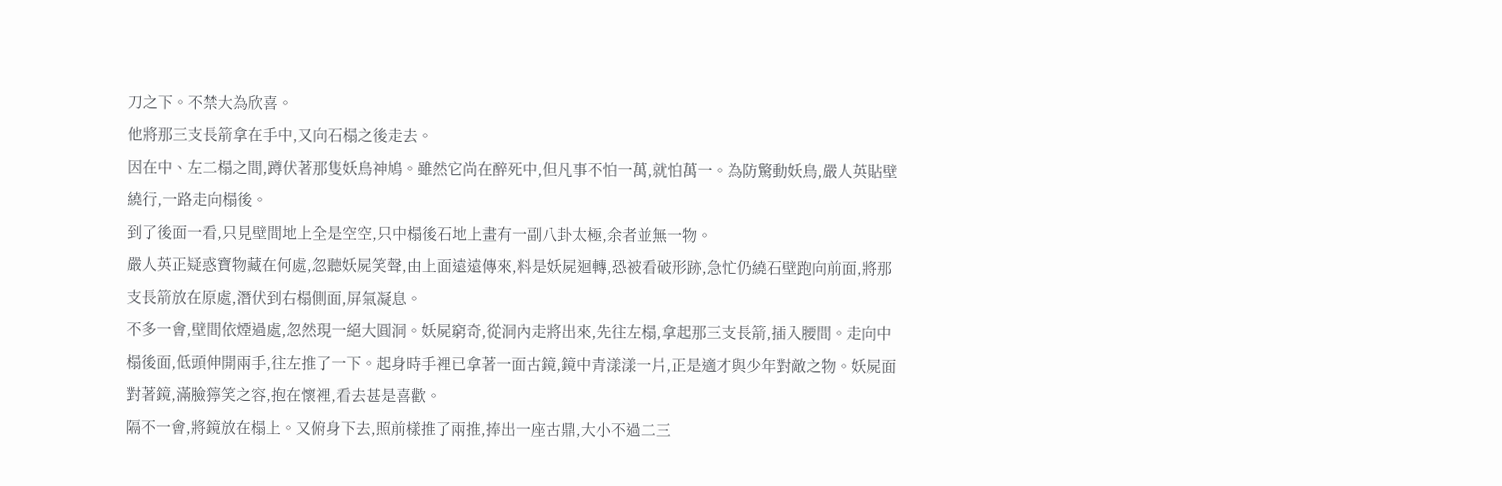刀之下。不禁大為欣喜。
他將那三支長箭拿在手中,又向石榻之後走去。
因在中、左二榻之間,蹲伏著那隻妖鳥神鳩。雖然它尚在醉死中,但凡事不怕一萬,就怕萬一。為防驚動妖鳥,嚴人英貼壁繞行,一路走向榻後。
到了後面一看,只見壁間地上全是空空,只中榻後石地上畫有一副八卦太極,余者並無一物。
嚴人英正疑惑寶物藏在何處,忽聽妖屍笑聲,由上面遠遠傳來,料是妖屍迴轉,恐被看破形跡,急忙仍繞石壁跑向前面,將那支長箭放在原處,潛伏到右榻側面,屏氣凝息。
不多一會,壁間依煙過處,忽然現一絕大圓洞。妖屍窮奇,從洞內走將出來,先往左榻,拿起那三支長箭,插入腰間。走向中榻後面,低頭伸開兩手,往左推了一下。起身時手裡已拿著一面古鏡,鏡中青漾漾一片,正是適才與少年對敵之物。妖屍面對著鏡,滿臉獰笑之容,抱在懷裡,看去甚是喜歡。
隔不一會,將鏡放在榻上。又俯身下去,照前樣推了兩推,捧出一座古鼎,大小不過二三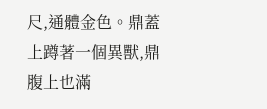尺,通體金色。鼎蓋上蹲著一個異獸,鼎腹上也滿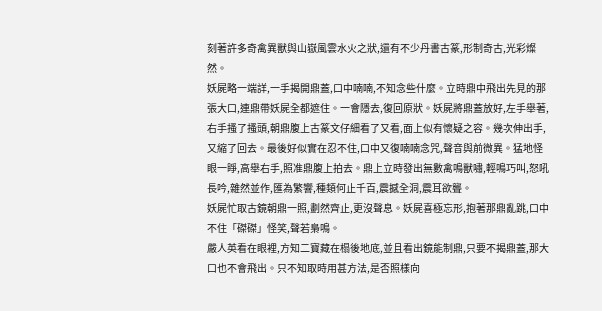刻著許多奇禽異獸與山嶽風雲水火之狀,還有不少丹書古篆,形制奇古,光彩燦然。
妖屍略一端詳,一手揭開鼎蓋,口中喃喃,不知念些什麼。立時鼎中飛出先見的那張大口,連鼎帶妖屍全都遮住。一會隱去,復回原狀。妖屍將鼎蓋放好,左手舉著,右手搔了搔頭,朝鼎腹上古篆文仔細看了又看,面上似有懷疑之容。幾次伸出手,又縮了回去。最後好似實在忍不住,口中又復喃喃念咒,聲音與前微異。猛地怪眼一睜,高舉右手,照准鼎腹上拍去。鼎上立時發出無數禽鳴獸嘯,輕鳴巧叫,怒吼長吟,雜然並作,匯為繁響,種類何止千百,震撼全洞,震耳欲聾。
妖屍忙取古鏡朝鼎一照,劃然齊止,更沒聲息。妖屍喜極忘形,抱著那鼎亂跳,口中不住「磔磔」怪笑,聲若梟鳴。
嚴人英看在眼裡,方知二寶藏在榻後地底,並且看出鏡能制鼎,只要不揭鼎蓋,那大口也不會飛出。只不知取時用甚方法,是否照樣向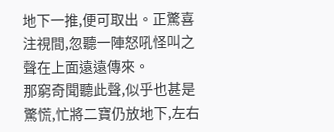地下一推,便可取出。正驚喜注視間,忽聽一陣怒吼怪叫之聲在上面遠遠傳來。
那窮奇聞聽此聲,似乎也甚是驚慌,忙將二寶仍放地下,左右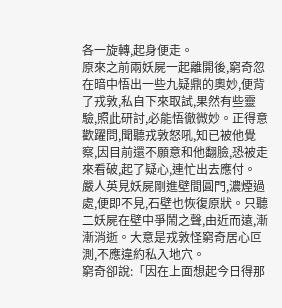各一旋轉,起身便走。
原來之前兩妖屍一起離開後,窮奇忽在暗中悟出一些九疑鼎的奧妙,便背了戎敦,私自下來取試,果然有些靈驗,照此研討,必能悟徹微妙。正得意歡躍問,聞聽戎敦怒吼,知已被他覺察,因目前還不願意和他翻臉,恐被走來看破,起了疑心,連忙出去應付。
嚴人英見妖屍剛進壁間圓門,濃煙過處,便即不見,石壁也恢復原狀。只聽二妖屍在壁中爭鬧之聲,由近而遠,漸漸消逝。大意是戎敦怪窮奇居心叵測,不應違約私入地穴。
窮奇卻說:「因在上面想起今日得那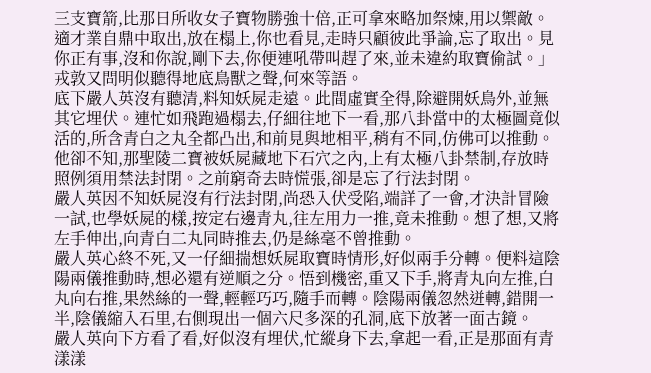三支寶箭,比那日所收女子寶物勝強十倍,正可拿來略加祭煉,用以禦敵。適才業自鼎中取出,放在榻上,你也看見,走時只顧彼此爭論,忘了取出。見你正有事,沒和你說,剛下去,你便連吼帶叫趕了來,並未違約取寶偷試。」
戎敦又問明似聽得地底鳥獸之聲,何來等語。
底下嚴人英沒有聽清,料知妖屍走遠。此間虛實全得,除避開妖鳥外,並無其它埋伏。連忙如飛跑過榻去,仔細往地下一看,那八卦當中的太極圖竟似活的,所含青白之丸全都凸出,和前見與地相平,稍有不同,仿佛可以推動。
他卻不知,那聖陵二寶被妖屍藏地下石穴之內,上有太極八卦禁制,存放時照例須用禁法封閉。之前窮奇去時慌張,卻是忘了行法封閉。
嚴人英因不知妖屍沒有行法封閉,尚恐入伏受陷,端詳了一會,才決計冒險一試,也學妖屍的樣,按定右邊青丸,往左用力一推,竟未推動。想了想,又將左手伸出,向青白二丸同時推去,仍是絲毫不曾推動。
嚴人英心終不死,又一仔細揣想妖屍取寶時情形,好似兩手分轉。便料這陰陽兩儀推動時,想必還有逆順之分。悟到機密,重又下手,將青丸向左推,白丸向右推,果然絲的一聲,輕輕巧巧,隨手而轉。陰陽兩儀忽然迸轉,錯開一半,陰儀縮入石里,右側現出一個六尺多深的孔洞,底下放著一面古鏡。
嚴人英向下方看了看,好似沒有埋伏,忙縱身下去,拿起一看,正是那面有青漾漾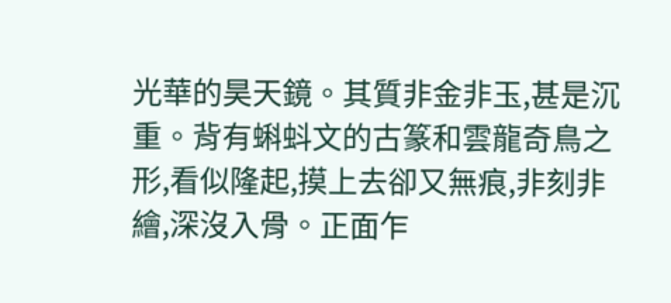光華的昊天鏡。其質非金非玉,甚是沉重。背有蝌蚪文的古篆和雲龍奇鳥之形,看似隆起,摸上去卻又無痕,非刻非繪,深沒入骨。正面乍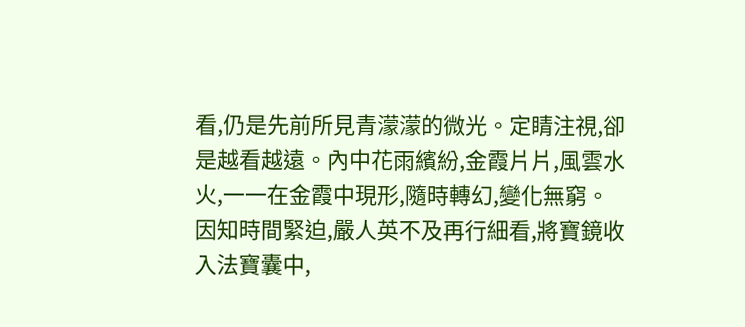看,仍是先前所見青濛濛的微光。定睛注視,卻是越看越遠。內中花雨繽紛,金霞片片,風雲水火,一一在金霞中現形,隨時轉幻,變化無窮。
因知時間緊迫,嚴人英不及再行細看,將寶鏡收入法寶囊中,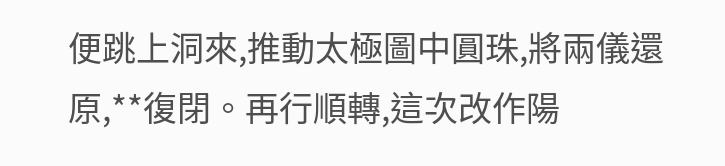便跳上洞來,推動太極圖中圓珠,將兩儀還原,**復閉。再行順轉,這次改作陽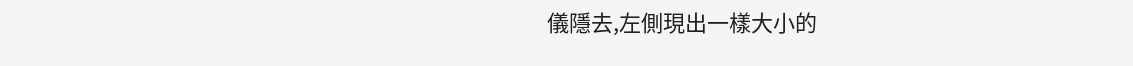儀隱去,左側現出一樣大小的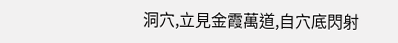洞穴,立見金霞萬道,自穴底閃射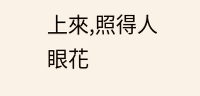上來,照得人眼花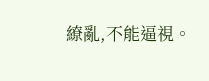繚亂,不能逼視。